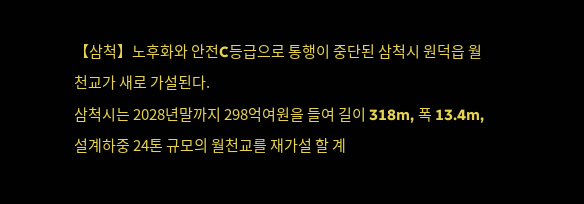【삼척】노후화와 안전C등급으로 통행이 중단된 삼척시 원덕읍 월천교가 새로 가설된다.
삼척시는 2028년말까지 298억여원을 들여 길이 318m, 폭 13.4m, 설계하중 24톤 규모의 월천교를 재가설 할 계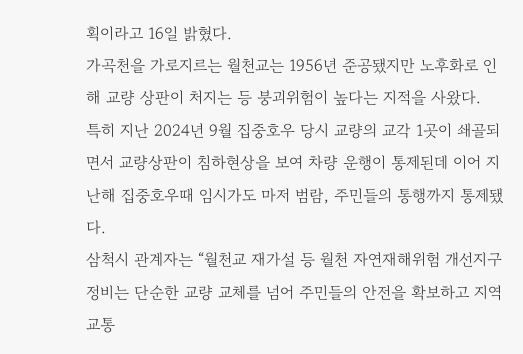획이라고 16일 밝혔다.
가곡천을 가로지르는 월천교는 1956년 준공됐지만 노후화로 인해 교량 상판이 처지는 등 붕괴위험이 높다는 지적을 사왔다.
특히 지난 2024년 9월 집중호우 당시 교량의 교각 1곳이 쇄골되면서 교량상판이 침하현상을 보여 차량 운행이 통제된데 이어 지난해 집중호우때 임시가도 마저 범람, 주민들의 통행까지 통제됐다.
삼척시 관계자는 “월천교 재가설 등 월천 자연재해위험 개선지구 정비는 단순한 교량 교체를 넘어 주민들의 안전을 확보하고 지역 교통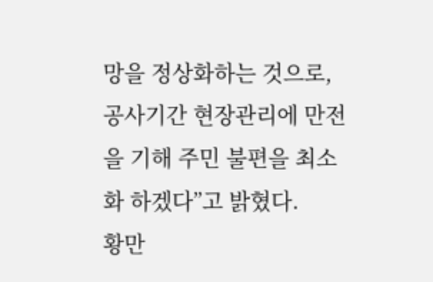망을 정상화하는 것으로, 공사기간 현장관리에 만전을 기해 주민 불편을 최소화 하겠다”고 밝혔다.
황만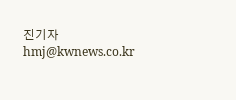진기자 hmj@kwnews.co.kr